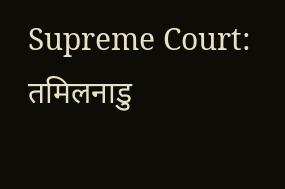Supreme Court: तमिलनाडु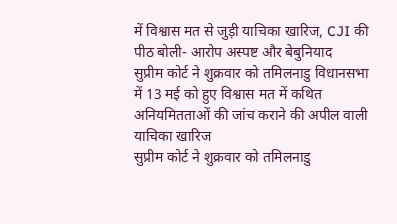में विश्वास मत से जुड़ी याचिका खारिज, CJI की पीठ बोली- आरोप अस्पष्ट और बेबुनियाद
सुप्रीम कोर्ट ने शुक्रवार को तमिलनाडु विधानसभा में 13 मई को हुए विश्वास मत में कथित अनियमितताओं की जांच कराने की अपील वाली याचिका खारिज
सुप्रीम कोर्ट ने शुक्रवार को तमिलनाडु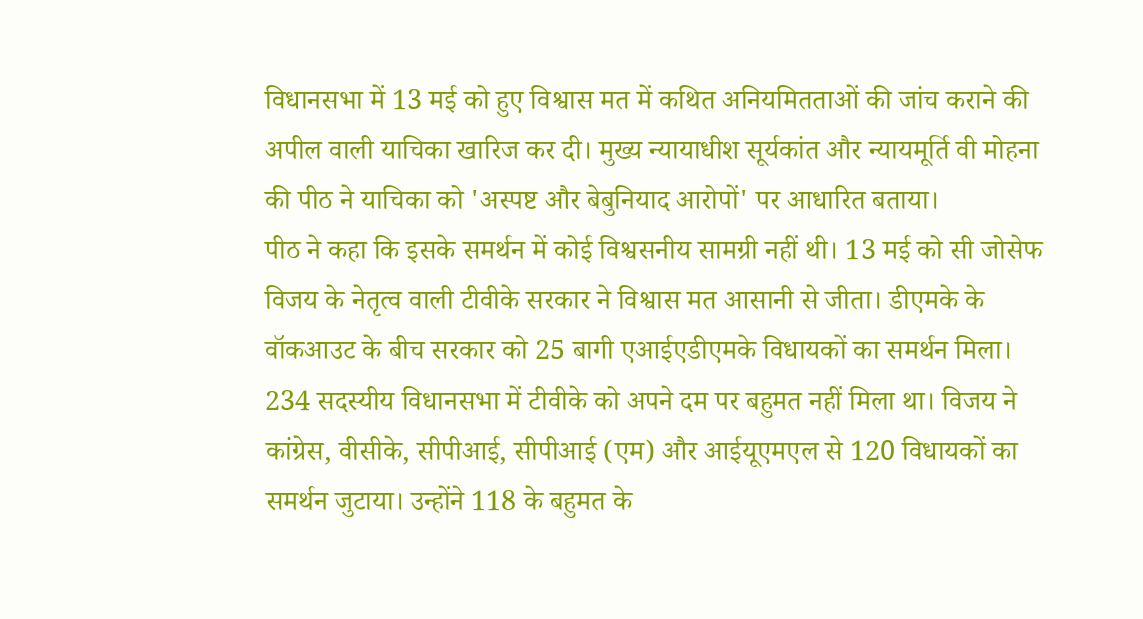विधानसभा में 13 मई को हुए विश्वास मत में कथित अनियमितताओं की जांच कराने की अपील वाली याचिका खारिज कर दी। मुख्य न्यायाधीश सूर्यकांत और न्यायमूर्ति वी मोहना की पीठ ने याचिका को 'अस्पष्ट और बेबुनियाद आरोपों' पर आधारित बताया।
पीठ ने कहा कि इसके समर्थन में कोई विश्वसनीय सामग्री नहीं थी। 13 मई को सी जोसेफ विजय के नेतृत्व वाली टीवीके सरकार ने विश्वास मत आसानी से जीता। डीएमके के वॉकआउट के बीच सरकार को 25 बागी एआईएडीएमके विधायकों का समर्थन मिला।
234 सदस्यीय विधानसभा में टीवीके को अपने दम पर बहुमत नहीं मिला था। विजय ने कांग्रेस, वीसीके, सीपीआई, सीपीआई (एम) और आईयूएमएल से 120 विधायकों का समर्थन जुटाया। उन्होंने 118 के बहुमत के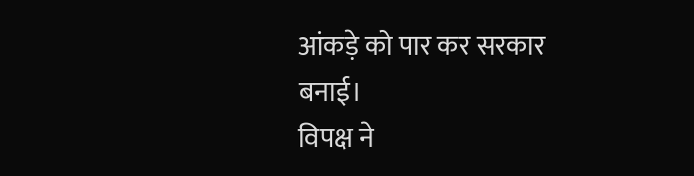आंकड़े को पार कर सरकार बनाई।
विपक्ष ने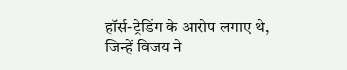हॉर्स-ट्रेडिंग के आरोप लगाए थे, जिन्हें विजय ने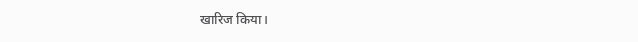खारिज किया।